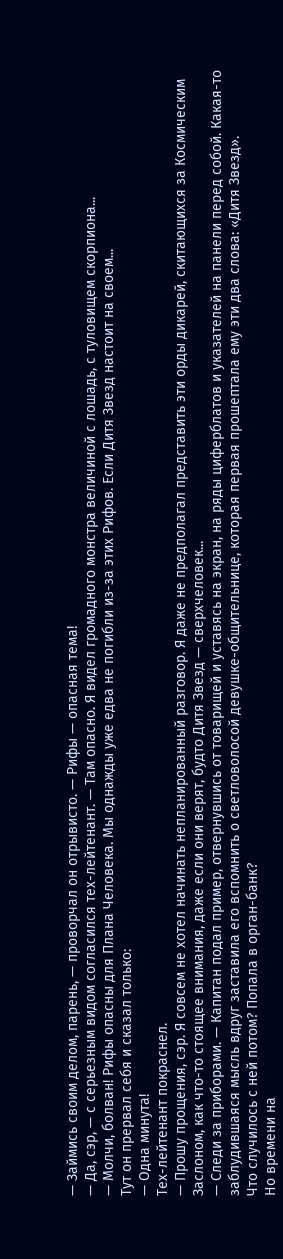— Займись своим делом, парень, — проворчал он отрывисто. — Рифы — опасная тема!
— Да, сэр, — с серьезным видом согласился тех-лейтенант. — Там опасно. Я видел громадного монстра величиной с лошадь, с туловищем скорпиона...
— Молчи, болван! Рифы опасны для Плана Человека. Мы однажды уже едва не погибли из-за этих Рифов. Если Дитя Звезд настоит на своем...
Тут он прервал себя и сказал только:
— Одна минута!
Тех-лейтенант покраснел.
— Прошу прощения, сэр. Я совсем не хотел начинать непланированный разговор. Я даже не предполагал представить эти орды дикарей, скитающихся за Космическим Заслоном, как что-то стоящее внимания, даже если они верят, будто Дитя Звезд — сверхчеловек...
— Следи за приборами. — Капитан подал пример, отвернувшись от товарищей и уставясь на экран, на ряды циферблатов и указателей на панели перед собой. Какая-то заблудившаяся мысль вдруг заставила его вспомнить о светловолосой девушке-общительнице, которая первая прошептала ему эти два слова: «Дитя Звезд».
Что случилось с ней потом? Попала в орган-банк?
Но времени на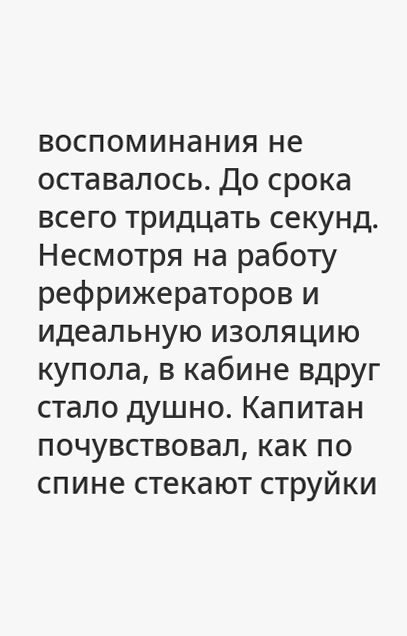воспоминания не оставалось. До срока всего тридцать секунд. Несмотря на работу рефрижераторов и идеальную изоляцию купола, в кабине вдруг стало душно. Капитан почувствовал, как по спине стекают струйки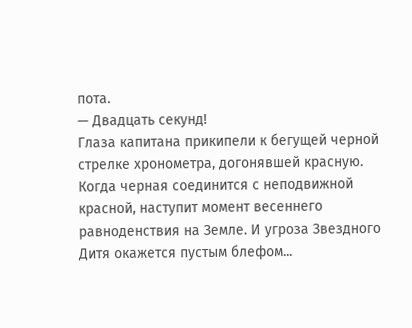пота.
— Двадцать секунд!
Глаза капитана прикипели к бегущей черной стрелке хронометра, догонявшей красную. Когда черная соединится с неподвижной красной, наступит момент весеннего равноденствия на Земле. И угроза Звездного Дитя окажется пустым блефом...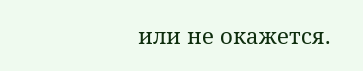или не окажется.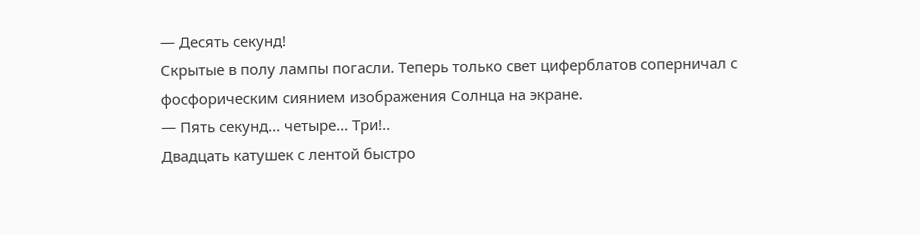— Десять секунд!
Скрытые в полу лампы погасли. Теперь только свет циферблатов соперничал с фосфорическим сиянием изображения Солнца на экране.
— Пять секунд... четыре... Три!..
Двадцать катушек с лентой быстро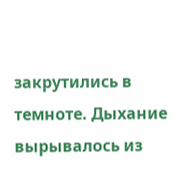закрутились в темноте. Дыхание вырывалось из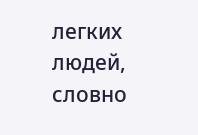легких людей, словно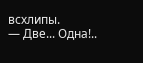всхлипы.
— Две... Одна!..